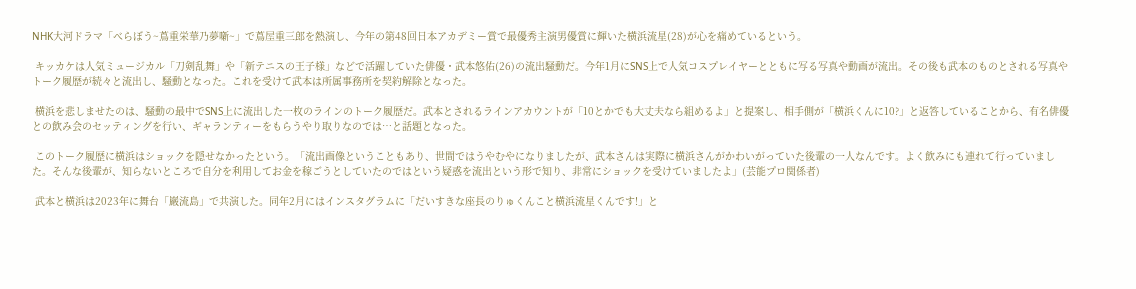NHK大河ドラマ「べらぼう~蔦重栄華乃夢噺~」で蔦屋重三郎を熱演し、今年の第48回日本アカデミー賞で最優秀主演男優賞に輝いた横浜流星(28)が心を痛めているという。

 キッカケは人気ミュージカル「刀剣乱舞」や「新テニスの王子様」などで活躍していた俳優・武本悠佑(26)の流出騒動だ。今年1月にSNS上で人気コスプレイヤーとともに写る写真や動画が流出。その後も武本のものとされる写真やトーク履歴が続々と流出し、騒動となった。これを受けて武本は所属事務所を契約解除となった。

 横浜を悲しませたのは、騒動の最中でSNS上に流出した一枚のラインのトーク履歴だ。武本とされるラインアカウントが「10とかでも大丈夫なら組めるよ」と提案し、相手側が「横浜くんに10?」と返答していることから、有名俳優との飲み会のセッティングを行い、ギャランティーをもらうやり取りなのでは…と話題となった。

 このトーク履歴に横浜はショックを隠せなかったという。「流出画像ということもあり、世間ではうやむやになりましたが、武本さんは実際に横浜さんがかわいがっていた後輩の一人なんです。よく飲みにも連れて行っていました。そんな後輩が、知らないところで自分を利用してお金を稼ごうとしていたのではという疑惑を流出という形で知り、非常にショックを受けていましたよ」(芸能プロ関係者)

 武本と横浜は2023年に舞台「巌流島」で共演した。同年2月にはインスタグラムに「だいすきな座長のりゅくんこと横浜流星くんです!」と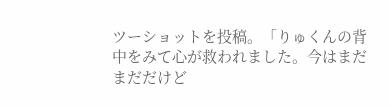ツーショットを投稿。「りゅくんの背中をみて心が救われました。今はまだまだだけど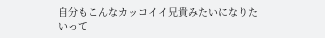自分もこんなカッコイイ兄貴みたいになりたいって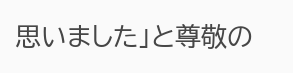思いました」と尊敬の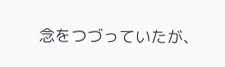念をつづっていたが、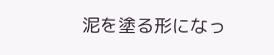泥を塗る形になっ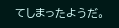てしまったようだ。